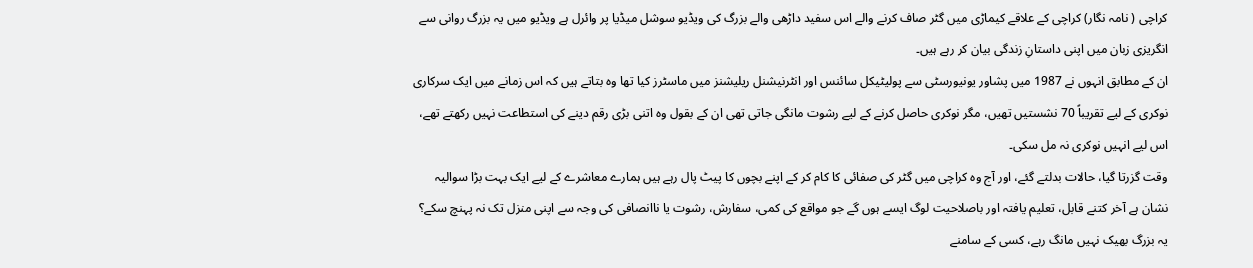کراچی ( نامہ نگار) کراچی کے علاقے کیماڑی میں گٹر صاف کرنے والے اس سفید داڑھی والے بزرگ کی ویڈیو سوشل میڈیا پر وائرل ہے ویڈیو میں یہ بزرگ روانی سے انگریزی زبان میں اپنی داستانِ زندگی بیان کر رہے ہیں۔
ان کے مطابق انہوں نے 1987 میں پشاور یونیورسٹی سے پولیٹیکل سائنس اور انٹرنیشنل ریلیشنز میں ماسٹرز کیا تھا وہ بتاتے ہیں کہ اس زمانے میں ایک سرکاری نوکری کے لیے تقریباً 70 نشستیں تھیں، مگر نوکری حاصل کرنے کے لیے رشوت مانگی جاتی تھی ان کے بقول وہ اتنی بڑی رقم دینے کی استطاعت نہیں رکھتے تھے، اس لیے انہیں نوکری نہ مل سکی۔
وقت گزرتا گیا، حالات بدلتے گئے، اور آج وہ کراچی میں گٹر کی صفائی کا کام کر کے اپنے بچوں کا پیٹ پال رہے ہیں ہمارے معاشرے کے لیے ایک بہت بڑا سوالیہ نشان ہے آخر کتنے قابل، تعلیم یافتہ اور باصلاحیت لوگ ایسے ہوں گے جو مواقع کی کمی، سفارش، رشوت یا ناانصافی کی وجہ سے اپنی منزل تک نہ پہنچ سکے؟
یہ بزرگ بھیک نہیں مانگ رہے، کسی کے سامنے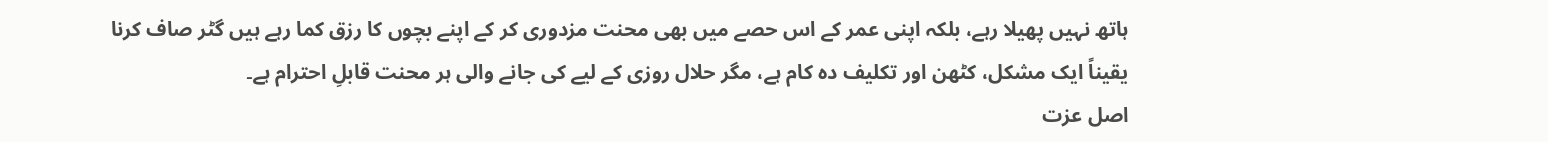ہاتھ نہیں پھیلا رہے، بلکہ اپنی عمر کے اس حصے میں بھی محنت مزدوری کر کے اپنے بچوں کا رزق کما رہے ہیں گٹر صاف کرنا یقیناً ایک مشکل، کٹھن اور تکلیف دہ کام ہے، مگر حلال روزی کے لیے کی جانے والی ہر محنت قابلِ احترام ہے۔
اصل عزت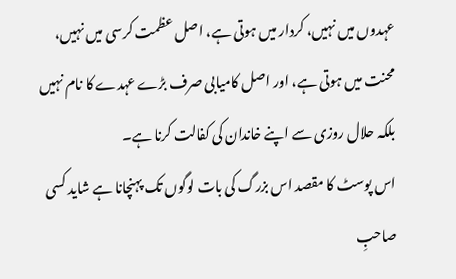عہدوں میں نہیں، کردار میں ہوتی ہے، اصل عظمت کرسی میں نہیں، محنت میں ہوتی ہے، اور اصل کامیابی صرف بڑے عہدے کا نام نہیں بلکہ حلال روزی سے اپنے خاندان کی کفالت کرنا ہے۔
اس پوسٹ کا مقصد اس بزرگ کی بات لوگوں تک پہنچانا ہے شاید کسی صاحبِ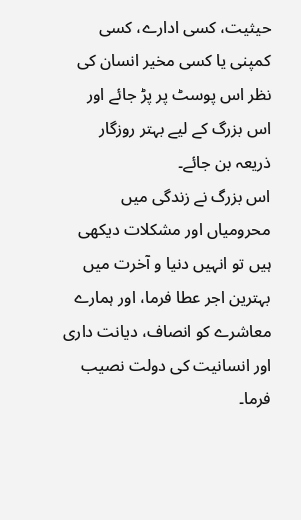حیثیت، کسی ادارے، کسی کمپنی یا کسی مخیر انسان کی نظر اس پوسٹ پر پڑ جائے اور اس بزرگ کے لیے بہتر روزگار ذریعہ بن جائے۔
اس بزرگ نے زندگی میں محرومیاں اور مشکلات دیکھی ہیں تو انہیں دنیا و آخرت میں بہترین اجر عطا فرما، اور ہمارے معاشرے کو انصاف، دیانت داری اور انسانیت کی دولت نصیب فرما۔